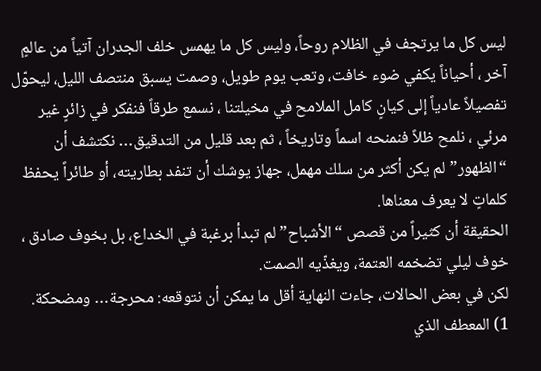ليس كل ما يرتجف في الظلام روحاً، وليس كل ما يهمس خلف الجدران آتياً من عالمٍ آخر ، أحياناً يكفي ضوء خافت، وتعب يوم طويل، وصمت يسبق منتصف الليل، ليحوّل تفصيلاً عادياً إلى كيانٍ كامل الملامح في مخيلتنا ، نسمع طرقاً فنفكر في زائرٍ غير مرئي ، نلمح ظلاً فنمنحه اسماً وتاريخاً ، ثم بعد قليل من التدقيق… نكتشف أن “الظهور” لم يكن أكثر من سلك مهمل، جهاز يوشك أن تنفد بطاريته، أو طائراً يحفظ كلماتٍ لا يعرف معناها.
الحقيقة أن كثيراً من قصص “الأشباح” لم تبدأ برغبة في الخداع، بل بخوف صادق ، خوف ليلي تضخمه العتمة، ويغذّيه الصمت.
لكن في بعض الحالات، جاءت النهاية أقل ما يمكن أن نتوقعه: محرجة… ومضحكة.
1) المعطف الذي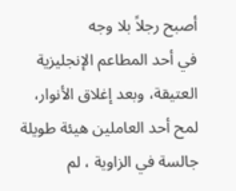أصبح رجلاً بلا وجه
في أحد المطاعم الإنجليزية العتيقة، وبعد إغلاق الأنوار، لمح أحد العاملين هيئة طويلة جالسة في الزاوية ، لم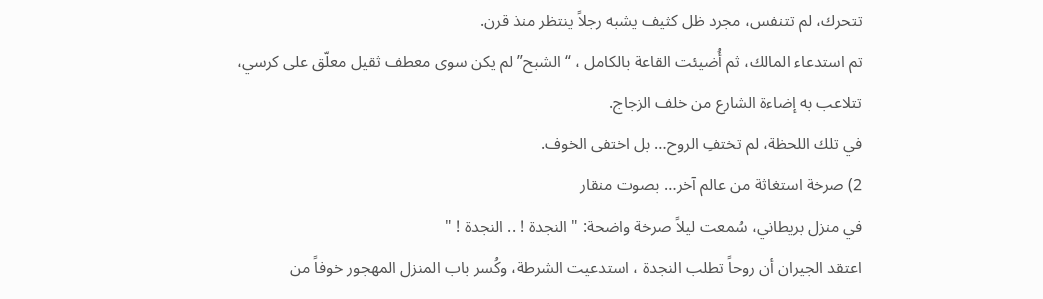تتحرك، لم تتنفس، مجرد ظل كثيف يشبه رجلاً ينتظر منذ قرن.
تم استدعاء المالك، ثم أُضيئت القاعة بالكامل ، “الشبح” لم يكن سوى معطف ثقيل معلّق على كرسي، تتلاعب به إضاءة الشارع من خلف الزجاج.
في تلك اللحظة، لم تختفِ الروح… بل اختفى الخوف.
2) صرخة استغاثة من عالم آخر… بصوت منقار
في منزل بريطاني، سُمعت ليلاً صرخة واضحة: " النجدة ! .. النجدة ! "
اعتقد الجيران أن روحاً تطلب النجدة ، استدعيت الشرطة، وكُسر باب المنزل المهجور خوفاً من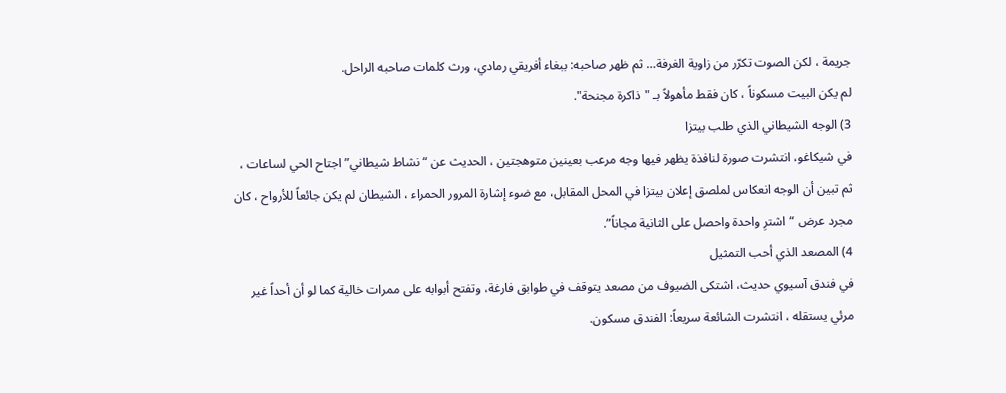جريمة ، لكن الصوت تكرّر من زاوية الغرفة… ثم ظهر صاحبه: ببغاء أفريقي رمادي، ورث كلمات صاحبه الراحل.
لم يكن البيت مسكوناً ، كان فقط مأهولاً بـ "ذاكرة مجنحة".
3) الوجه الشيطاني الذي طلب بيتزا
في شيكاغو، انتشرت صورة لنافذة يظهر فيها وجه مرعب بعينين متوهجتين ، الحديث عن “نشاط شيطاني” اجتاح الحي لساعات ، ثم تبين أن الوجه انعكاس لملصق إعلان بيتزا في المحل المقابل، مع ضوء إشارة المرور الحمراء ، الشيطان لم يكن جائعاً للأرواح ، كان مجرد عرض “اشترِ واحدة واحصل على الثانية مجاناً”.
4) المصعد الذي أحب التمثيل
في فندق آسيوي حديث، اشتكى الضيوف من مصعد يتوقف في طوابق فارغة، وتفتح أبوابه على ممرات خالية كما لو أن أحداً غير مرئي يستقله ، انتشرت الشائعة سريعاً: الفندق مسكون.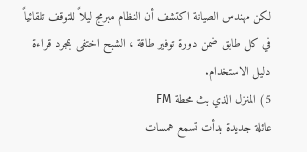لكن مهندس الصيانة اكتشف أن النظام مبرمج ليلاً للتوقف تلقائياً في كل طابق ضمن دورة توفير طاقة ، الشبح اختفى بمجرد قراءة دليل الاستخدام.
5) المنزل الذي بث محطة FM
عائلة جديدة بدأت تسمع همسات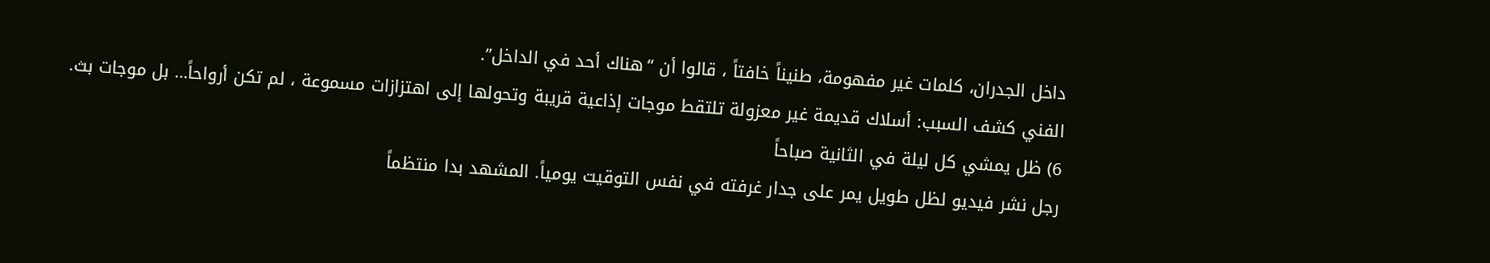داخل الجدران، كلمات غير مفهومة، طنيناً خافتاً ، قالوا أن “هناك أحد في الداخل”.
الفني كشف السبب: أسلاك قديمة غير معزولة تلتقط موجات إذاعية قريبة وتحولها إلى اهتزازات مسموعة ، لم تكن أرواحاً… بل موجات بث.
6) ظل يمشي كل ليلة في الثانية صباحاً
رجل نشر فيديو لظل طويل يمر على جدار غرفته في نفس التوقيت يومياً. المشهد بدا منتظماً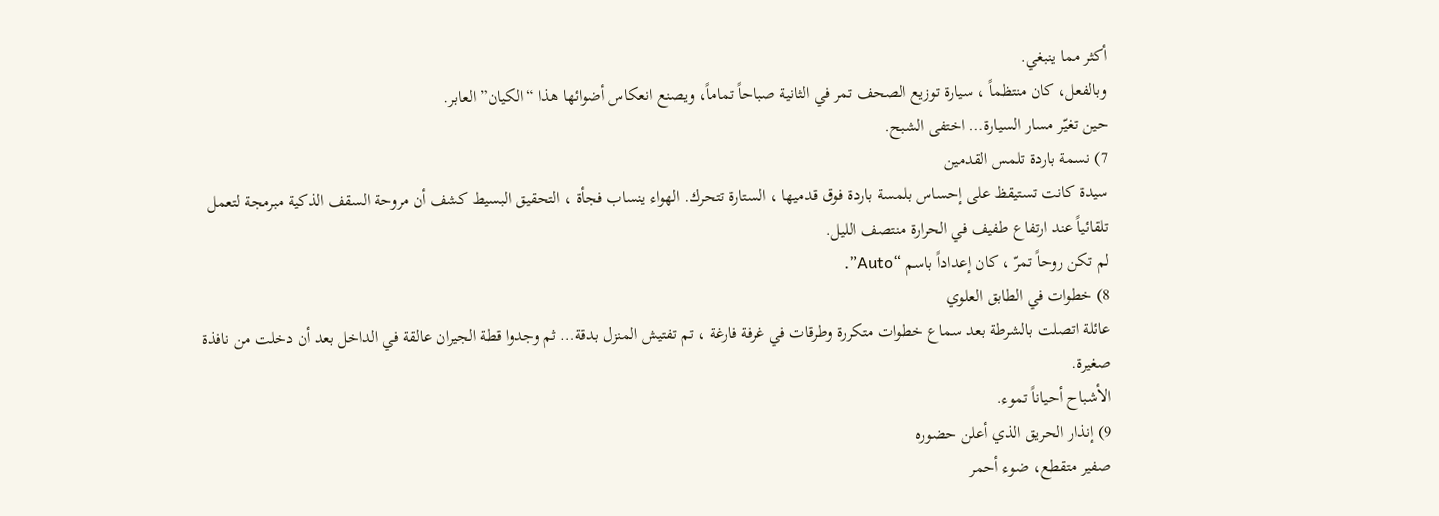أكثر مما ينبغي.
وبالفعل، كان منتظماً ، سيارة توزيع الصحف تمر في الثانية صباحاً تماماً، ويصنع انعكاس أضوائها هذا “الكيان” العابر.
حين تغيّر مسار السيارة… اختفى الشبح.
7) نسمة باردة تلمس القدمين
سيدة كانت تستيقظ على إحساس بلمسة باردة فوق قدميها ، الستارة تتحرك. الهواء ينساب فجأة ، التحقيق البسيط كشف أن مروحة السقف الذكية مبرمجة لتعمل تلقائياً عند ارتفاع طفيف في الحرارة منتصف الليل.
لم تكن روحاً تمرّ ، كان إعداداً باسم “Auto”.
8) خطوات في الطابق العلوي
عائلة اتصلت بالشرطة بعد سماع خطوات متكررة وطرقات في غرفة فارغة ، تم تفتيش المنزل بدقة… ثم وجدوا قطة الجيران عالقة في الداخل بعد أن دخلت من نافذة صغيرة.
الأشباح أحياناً تموء.
9) إنذار الحريق الذي أعلن حضوره
صفير متقطع، ضوء أحمر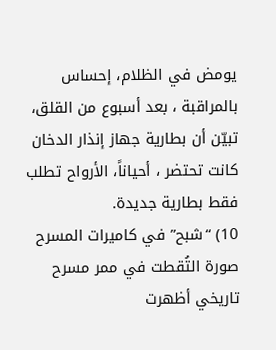يومض في الظلام، إحساس بالمراقبة ، بعد أسبوع من القلق، تبيّن أن بطارية جهاز إنذار الدخان كانت تحتضر ، أحياناً، الأرواح تطلب فقط بطارية جديدة.
10) “شبح” في كاميرات المسرح
صورة التُقطت في ممر مسرح تاريخي أظهرت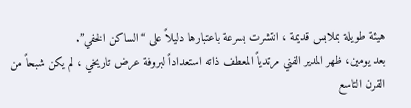هيئة طويلة بملابس قديمة ، انتشرت بسرعة باعتبارها دليلاً على “الساكن الخفي”.
بعد يومين، ظهر المدير الفني مرتدياً المعطف ذاته استعداداً لبروفة عرض تاريخي ، لم يكن شبحاً من القرن التاسع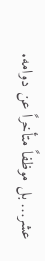عشر… بل موظفاً متأخراً عن دوامه.